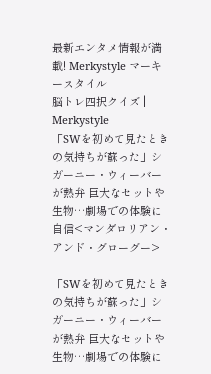最新エンタメ情報が満載! Merkystyle マーキースタイル
脳トレ四択クイズ | Merkystyle
「SWを初めて見たときの気持ちが蘇った」シガーニー・ウィーバーが熱弁 巨大なセットや生物…劇場での体験に自信<マンダロリアン・アンド・グローグー>

「SWを初めて見たときの気持ちが蘇った」シガーニー・ウィーバーが熱弁 巨大なセットや生物…劇場での体験に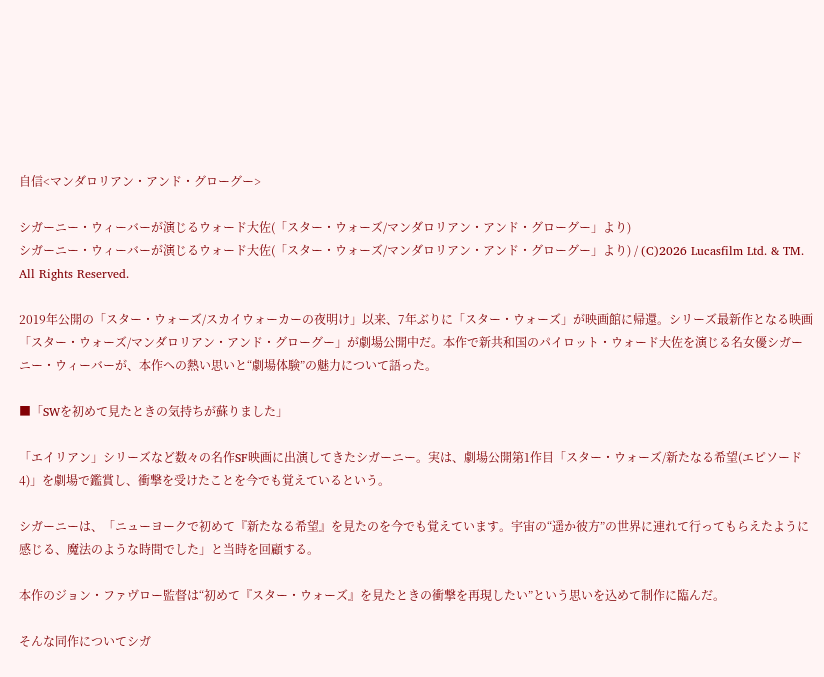自信<マンダロリアン・アンド・グローグー>

シガーニー・ウィーバーが演じるウォード大佐(「スター・ウォーズ/マンダロリアン・アンド・グローグー」より)
シガーニー・ウィーバーが演じるウォード大佐(「スター・ウォーズ/マンダロリアン・アンド・グローグー」より) / (C)2026 Lucasfilm Ltd. & TM. All Rights Reserved.

2019年公開の「スター・ウォーズ/スカイウォーカーの夜明け」以来、7年ぶりに「スター・ウォーズ」が映画館に帰還。シリーズ最新作となる映画「スター・ウォーズ/マンダロリアン・アンド・グローグー」が劇場公開中だ。本作で新共和国のパイロット・ウォード大佐を演じる名女優シガーニー・ウィーバーが、本作への熱い思いと“劇場体験”の魅力について語った。

■「SWを初めて見たときの気持ちが蘇りました」

「エイリアン」シリーズなど数々の名作SF映画に出演してきたシガーニー。実は、劇場公開第1作目「スター・ウォーズ/新たなる希望(エピソード4)」を劇場で鑑賞し、衝撃を受けたことを今でも覚えているという。

シガーニーは、「ニューヨークで初めて『新たなる希望』を見たのを今でも覚えています。宇宙の“遥か彼方”の世界に連れて行ってもらえたように感じる、魔法のような時間でした」と当時を回顧する。

本作のジョン・ファヴロー監督は“初めて『スター・ウォーズ』を見たときの衝撃を再現したい”という思いを込めて制作に臨んだ。

そんな同作についてシガ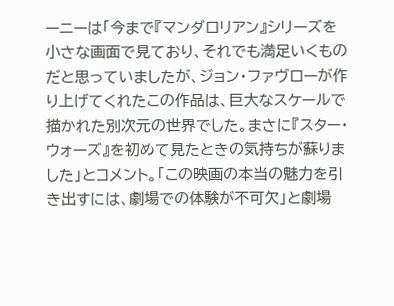ーニーは「今まで『マンダロリアン』シリーズを小さな画面で見ており、それでも満足いくものだと思っていましたが、ジョン・ファヴローが作り上げてくれたこの作品は、巨大なスケールで描かれた別次元の世界でした。まさに『スター・ウォーズ』を初めて見たときの気持ちが蘇りました」とコメント。「この映画の本当の魅力を引き出すには、劇場での体験が不可欠」と劇場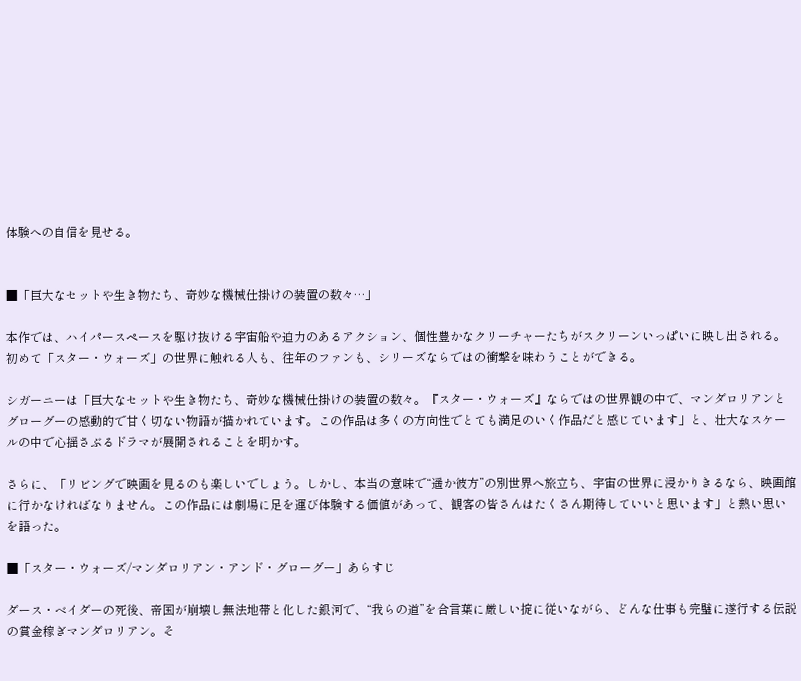体験への自信を見せる。


■「巨大なセットや生き物たち、奇妙な機械仕掛けの装置の数々…」

本作では、ハイパースペースを駆け抜ける宇宙船や迫力のあるアクション、個性豊かなクリーチャーたちがスクリーンいっぱいに映し出される。初めて「スター・ウォーズ」の世界に触れる人も、往年のファンも、シリーズならではの衝撃を味わうことができる。

シガーニーは「巨大なセットや生き物たち、奇妙な機械仕掛けの装置の数々。『スター・ウォーズ』ならではの世界観の中で、マンダロリアンとグローグーの感動的で甘く切ない物語が描かれています。この作品は多くの方向性でとても満足のいく作品だと感じています」と、壮大なスケールの中で心揺さぶるドラマが展開されることを明かす。

さらに、「リビングで映画を見るのも楽しいでしょう。しかし、本当の意味で“遥か彼方”の別世界へ旅立ち、宇宙の世界に浸かりきるなら、映画館に行かなければなりません。この作品には劇場に足を運び体験する価値があって、観客の皆さんはたくさん期待していいと思います」と熱い思いを語った。

■「スター・ウォーズ/マンダロリアン・アンド・グローグー」あらすじ

ダース・ベイダーの死後、帝国が崩壊し無法地帯と化した銀河で、“我らの道”を合言葉に厳しい掟に従いながら、どんな仕事も完璧に遂行する伝説の賞金稼ぎマンダロリアン。そ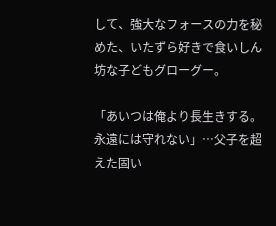して、強大なフォースの力を秘めた、いたずら好きで食いしん坊な子どもグローグー。

「あいつは俺より長生きする。永遠には守れない」…父子を超えた固い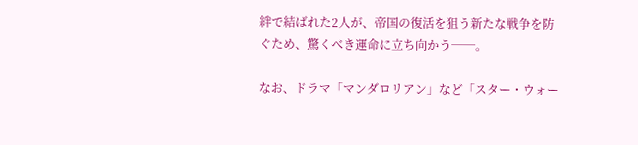絆で結ばれた2人が、帝国の復活を狙う新たな戦争を防ぐため、驚くべき運命に立ち向かう──。

なお、ドラマ「マンダロリアン」など「スター・ウォー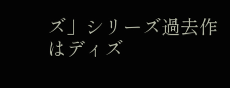ズ」シリーズ過去作はディズ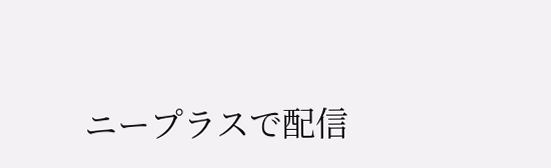ニープラスで配信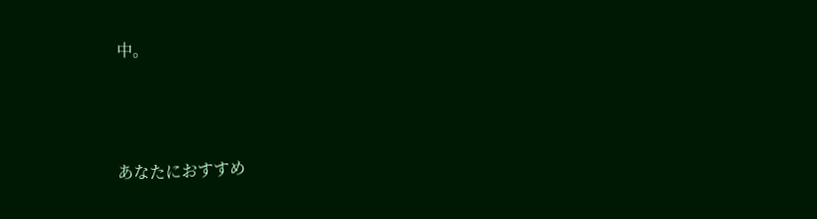中。




あなたにおすすめ